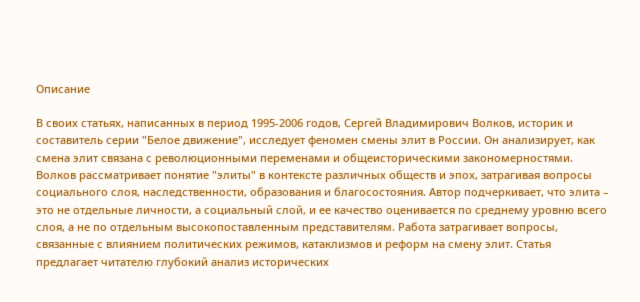Описание

В своих статьях, написанных в период 1995-2006 годов, Сергей Владимирович Волков, историк и составитель серии "Белое движение", исследует феномен смены элит в России. Он анализирует, как смена элит связана с революционными переменами и общеисторическими закономерностями. Волков рассматривает понятие "элиты" в контексте различных обществ и эпох, затрагивая вопросы социального слоя, наследственности, образования и благосостояния. Автор подчеркивает, что элита – это не отдельные личности, а социальный слой, и ее качество оценивается по среднему уровню всего слоя, а не по отдельным высокопоставленным представителям. Работа затрагивает вопросы, связанные с влиянием политических режимов, катаклизмов и реформ на смену элит. Статья предлагает читателю глубокий анализ исторических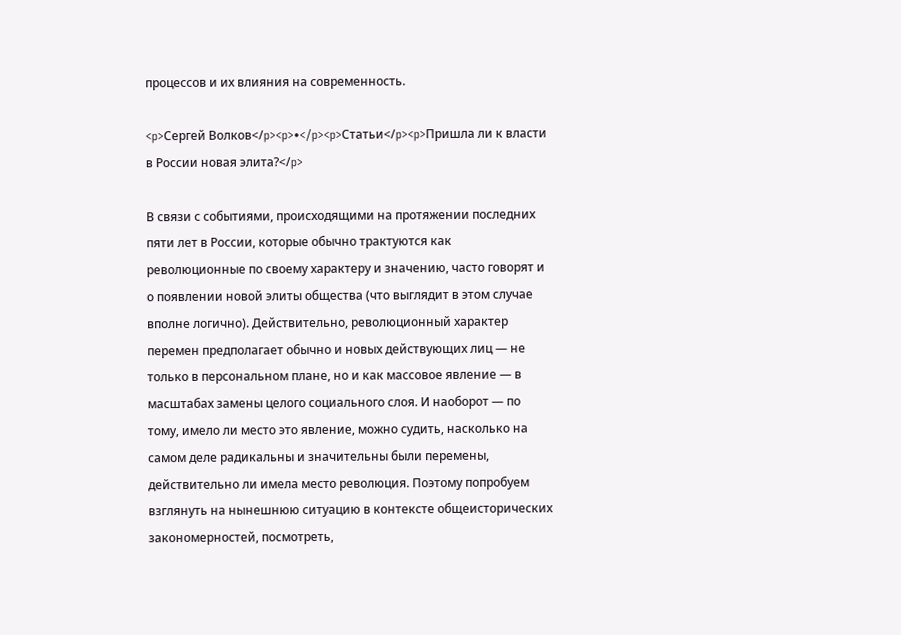процессов и их влияния на современность.

<p>Сергей Волков</p><p>•</p><p>Статьи</p><p>Пришла ли к власти в России новая элита?</p>

В связи с событиями, происходящими на протяжении последних пяти лет в России, которые обычно трактуются как революционные по своему характеру и значению, часто говорят и о появлении новой элиты общества (что выглядит в этом случае вполне логично). Действительно, революционный характер перемен предполагает обычно и новых действующих лиц — не только в персональном плане, но и как массовое явление — в масштабах замены целого социального слоя. И наоборот — по тому, имело ли место это явление, можно судить, насколько на самом деле радикальны и значительны были перемены, действительно ли имела место революция. Поэтому попробуем взглянуть на нынешнюю ситуацию в контексте общеисторических закономерностей, посмотреть,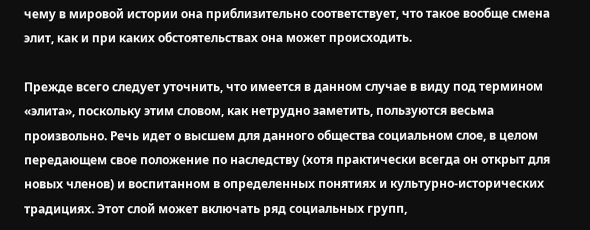чему в мировой истории она приблизительно соответствует, что такое вообще смена элит, как и при каких обстоятельствах она может происходить.

Прежде всего следует уточнить, что имеется в данном случае в виду под термином «элита», поскольку этим словом, как нетрудно заметить, пользуются весьма произвольно. Речь идет о высшем для данного общества социальном слое, в целом передающем свое положение по наследству (хотя практически всегда он открыт для новых членов) и воспитанном в определенных понятиях и культурно-исторических традициях. Этот слой может включать ряд социальных групп,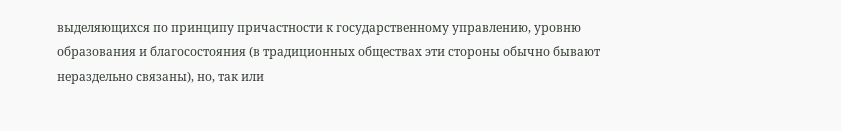выделяющихся по принципу причастности к государственному управлению, уровню образования и благосостояния (в традиционных обществах эти стороны обычно бывают нераздельно связаны), но, так или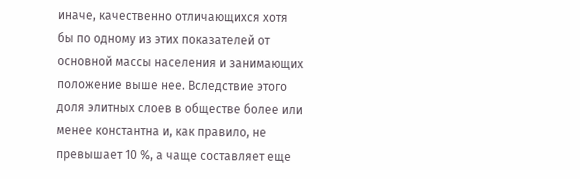иначе, качественно отличающихся хотя бы по одному из этих показателей от основной массы населения и занимающих положение выше нее. Вследствие этого доля элитных слоев в обществе более или менее константна и, как правило, не превышает 10 %, а чаще составляет еще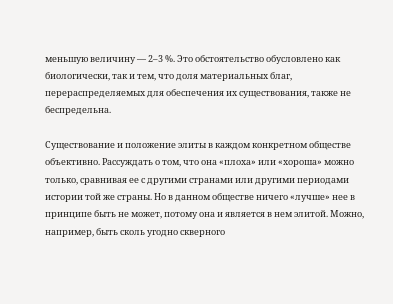меньшую величину — 2–3 %. Это обстоятельство обусловлено как биологически, так и тем, что доля материальных благ, перераспределяемых для обеспечения их существования, также не беспредельна.

Существование и положение элиты в каждом конкретном обществе объективно. Рассуждать о том, что она «плоха» или «хороша» можно только, сравнивая ее с другими странами или другими периодами истории той же страны. Но в данном обществе ничего «лучше» нее в принципе быть не может, потому она и является в нем элитой. Можно, например, быть сколь угодно скверного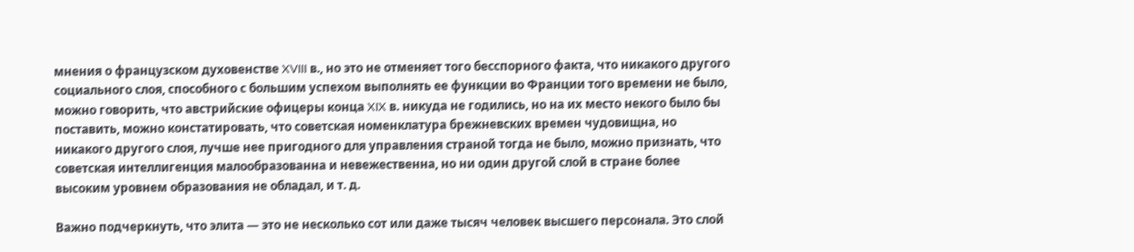мнения о французском духовенстве XVIII в., но это не отменяет того бесспорного факта, что никакого другого социального слоя, способного с большим успехом выполнять ее функции во Франции того времени не было, можно говорить, что австрийские офицеры конца XIX в. никуда не годились, но на их место некого было бы поставить, можно констатировать, что советская номенклатура брежневских времен чудовищна, но никакого другого слоя, лучше нее пригодного для управления страной тогда не было, можно признать, что советская интеллигенция малообразованна и невежественна, но ни один другой слой в стране более высоким уровнем образования не обладал, и т. д.

Важно подчеркнуть, что элита — это не несколько сот или даже тысяч человек высшего персонала. Это слой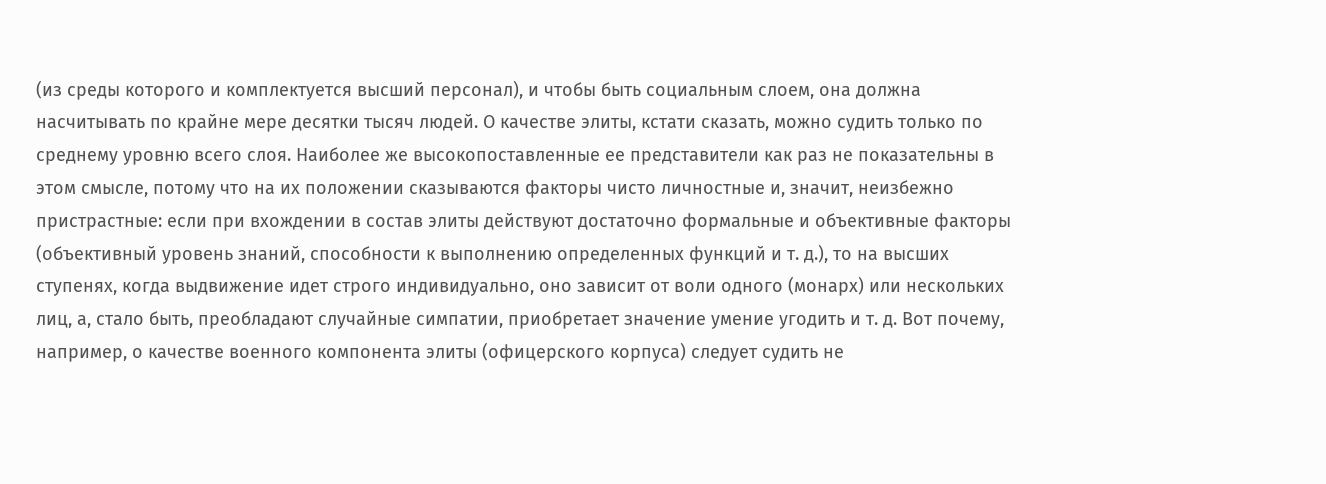(из среды которого и комплектуется высший персонал), и чтобы быть социальным слоем, она должна насчитывать по крайне мере десятки тысяч людей. О качестве элиты, кстати сказать, можно судить только по среднему уровню всего слоя. Наиболее же высокопоставленные ее представители как раз не показательны в этом смысле, потому что на их положении сказываются факторы чисто личностные и, значит, неизбежно пристрастные: если при вхождении в состав элиты действуют достаточно формальные и объективные факторы (объективный уровень знаний, способности к выполнению определенных функций и т. д.), то на высших ступенях, когда выдвижение идет строго индивидуально, оно зависит от воли одного (монарх) или нескольких лиц, а, стало быть, преобладают случайные симпатии, приобретает значение умение угодить и т. д. Вот почему, например, о качестве военного компонента элиты (офицерского корпуса) следует судить не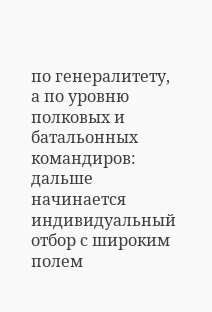по генералитету, а по уровню полковых и батальонных командиров: дальше начинается индивидуальный отбор с широким полем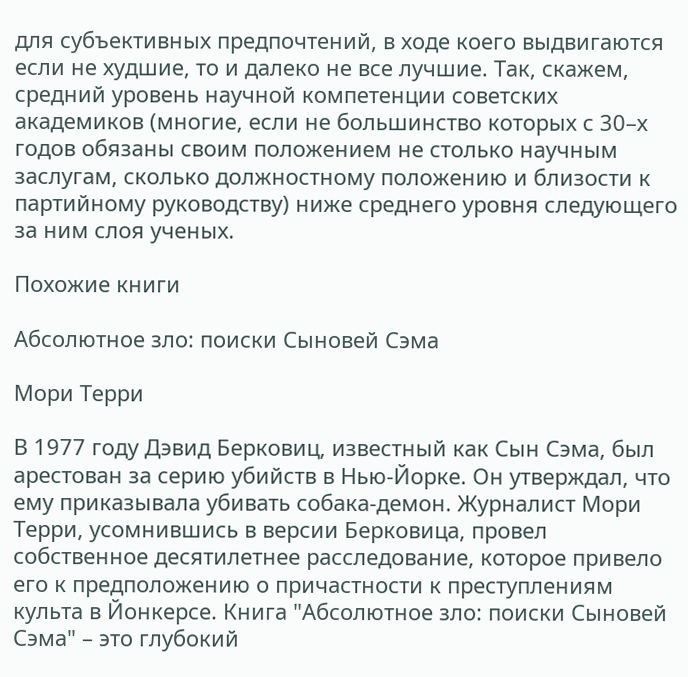для субъективных предпочтений, в ходе коего выдвигаются если не худшие, то и далеко не все лучшие. Так, скажем, средний уровень научной компетенции советских академиков (многие, если не большинство которых с 30–х годов обязаны своим положением не столько научным заслугам, сколько должностному положению и близости к партийному руководству) ниже среднего уровня следующего за ним слоя ученых.

Похожие книги

Абсолютное зло: поиски Сыновей Сэма

Мори Терри

В 1977 году Дэвид Берковиц, известный как Сын Сэма, был арестован за серию убийств в Нью-Йорке. Он утверждал, что ему приказывала убивать собака-демон. Журналист Мори Терри, усомнившись в версии Берковица, провел собственное десятилетнее расследование, которое привело его к предположению о причастности к преступлениям культа в Йонкерсе. Книга "Абсолютное зло: поиски Сыновей Сэма" – это глубокий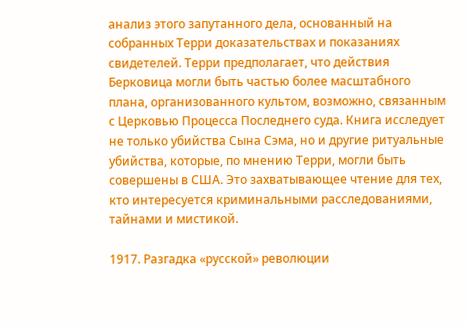анализ этого запутанного дела, основанный на собранных Терри доказательствах и показаниях свидетелей. Терри предполагает, что действия Берковица могли быть частью более масштабного плана, организованного культом, возможно, связанным с Церковью Процесса Последнего суда. Книга исследует не только убийства Сына Сэма, но и другие ритуальные убийства, которые, по мнению Терри, могли быть совершены в США. Это захватывающее чтение для тех, кто интересуется криминальными расследованиями, тайнами и мистикой.

1917. Разгадка «русской» революции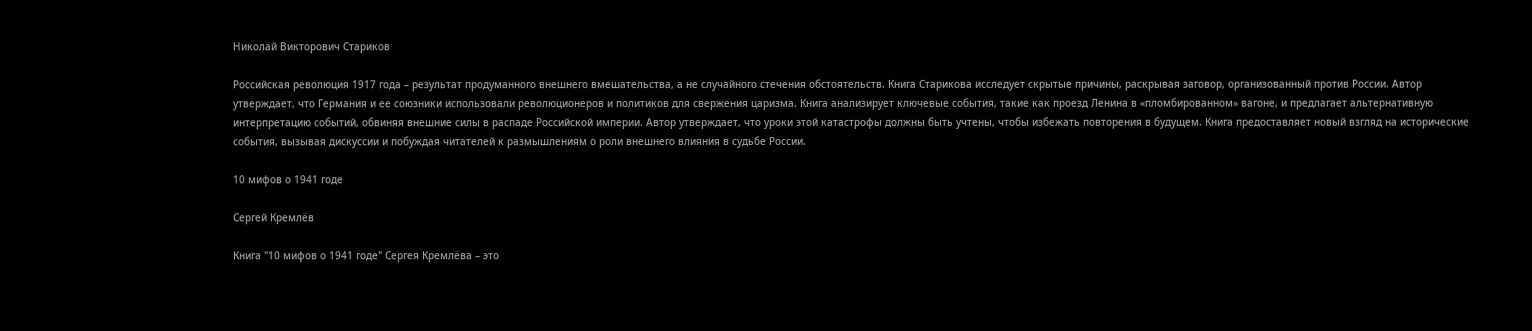Николай Викторович Стариков

Российская революция 1917 года – результат продуманного внешнего вмешательства, а не случайного стечения обстоятельств. Книга Старикова исследует скрытые причины, раскрывая заговор, организованный против России. Автор утверждает, что Германия и ее союзники использовали революционеров и политиков для свержения царизма. Книга анализирует ключевые события, такие как проезд Ленина в «пломбированном» вагоне, и предлагает альтернативную интерпретацию событий, обвиняя внешние силы в распаде Российской империи. Автор утверждает, что уроки этой катастрофы должны быть учтены, чтобы избежать повторения в будущем. Книга предоставляет новый взгляд на исторические события, вызывая дискуссии и побуждая читателей к размышлениям о роли внешнего влияния в судьбе России.

10 мифов о 1941 годе

Сергей Кремлёв

Книга "10 мифов о 1941 годе" Сергея Кремлёва – это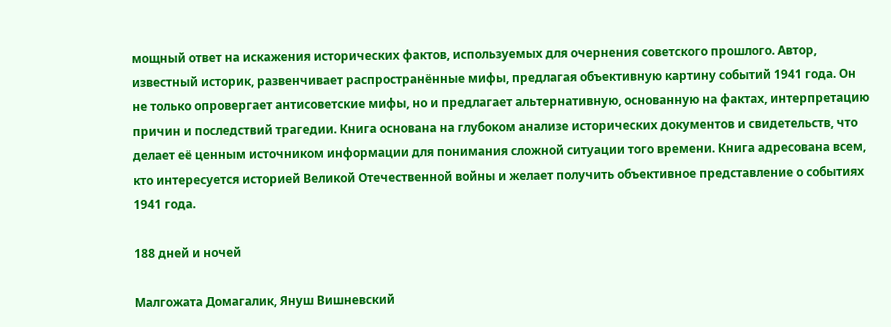мощный ответ на искажения исторических фактов, используемых для очернения советского прошлого. Автор, известный историк, развенчивает распространённые мифы, предлагая объективную картину событий 1941 года. Он не только опровергает антисоветские мифы, но и предлагает альтернативную, основанную на фактах, интерпретацию причин и последствий трагедии. Книга основана на глубоком анализе исторических документов и свидетельств, что делает её ценным источником информации для понимания сложной ситуации того времени. Книга адресована всем, кто интересуется историей Великой Отечественной войны и желает получить объективное представление о событиях 1941 года.

188 дней и ночей

Малгожата Домагалик, Януш Вишневский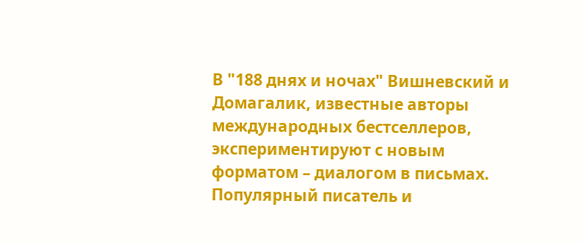В "188 днях и ночах" Вишневский и Домагалик, известные авторы международных бестселлеров, экспериментируют с новым форматом – диалогом в письмах. Популярный писатель и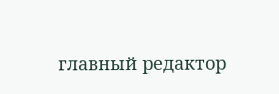главный редактор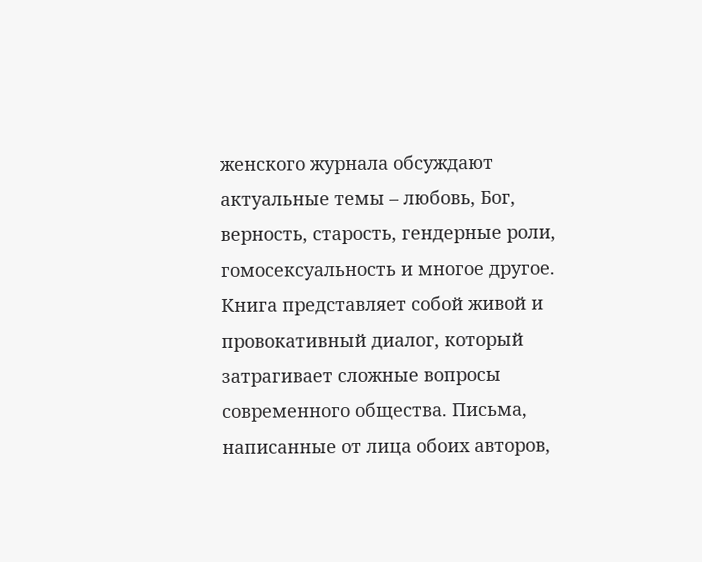женского журнала обсуждают актуальные темы – любовь, Бог, верность, старость, гендерные роли, гомосексуальность и многое другое. Книга представляет собой живой и провокативный диалог, который затрагивает сложные вопросы современного общества. Письма, написанные от лица обоих авторов,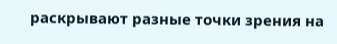раскрывают разные точки зрения на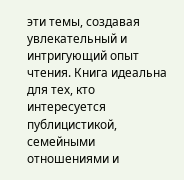эти темы, создавая увлекательный и интригующий опыт чтения. Книга идеальна для тех, кто интересуется публицистикой, семейными отношениями и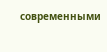современными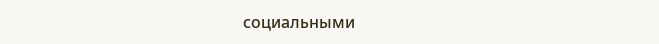социальными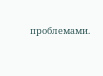проблемами.